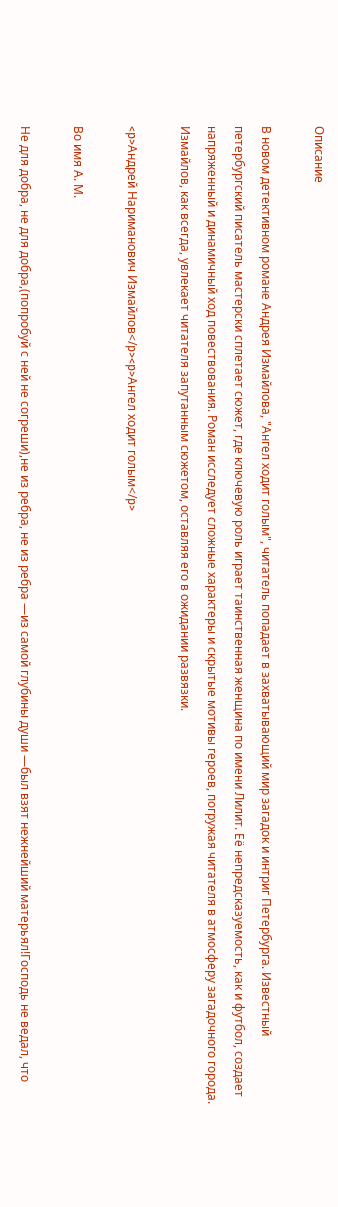Описание

В новом детективном романе Андрея Измайлова, "Ангел ходит голым", читатель попадает в захватывающий мир загадок и интриг Петербурга. Известный петербургский писатель мастерски сплетает сюжет, где ключевую роль играет таинственная женщина по имени Лилит. Её непредсказуемость, как и футбол, создает напряженный и динамичный ход повествования. Роман исследует сложные характеры и скрытые мотивы героев, погружая читателя в атмосферу загадочного города. Измайлов, как всегда, увлекает читателя запутанным сюжетом, оставляя его в ожидании развязки.

<p>Андрей Нариманович Измайлов</p><p>Ангел ходит голым</p>

Во имя А. М.

Не для добра, не для добра,(попробуй с ней не согреши),не из ребра, не из ребра —из самой глубины души —был взят нежнейший матерьял!Господь не ведал, что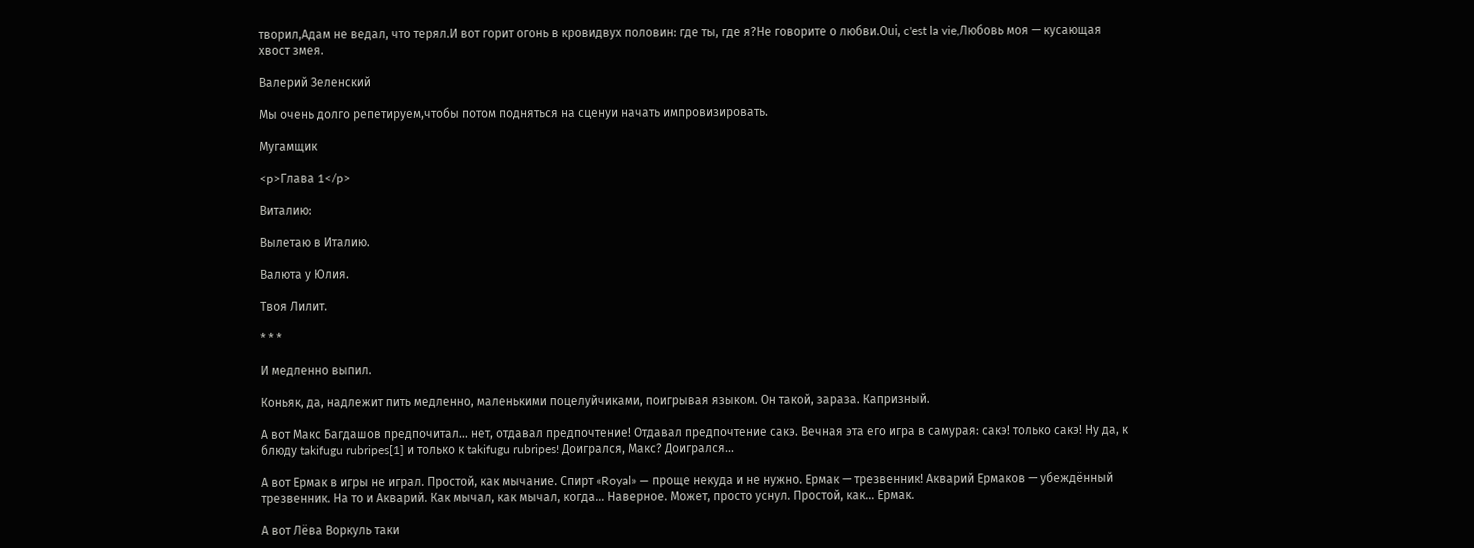творил,Адам не ведал, что терял.И вот горит огонь в кровидвух половин: где ты, где я?Не говорите о любви.Оui, c'est la vie,Любовь моя — кусающая хвост змея.

Валерий Зеленский

Мы очень долго репетируем,чтобы потом подняться на сценуи начать импровизировать.

Мугамщик

<p>Глава 1</p>

Виталию:

Вылетаю в Италию.

Валюта у Юлия.

Твоя Лилит.

* * *

И медленно выпил.

Коньяк, да, надлежит пить медленно, маленькими поцелуйчиками, поигрывая языком. Он такой, зараза. Капризный.

А вот Макс Багдашов предпочитал… нет, отдавал предпочтение! Отдавал предпочтение сакэ. Вечная эта его игра в самурая: сакэ! только сакэ! Ну да, к блюду takifugu rubripes[1] и только к takifugu rubripes! Доигрался, Макс? Доигрался…

А вот Ермак в игры не играл. Простой, как мычание. Спирт «Royal» — проще некуда и не нужно. Ермак — трезвенник! Акварий Ермаков — убеждённый трезвенник. На то и Акварий. Как мычал, как мычал, когда… Наверное. Может, просто уснул. Простой, как… Ермак.

А вот Лёва Воркуль таки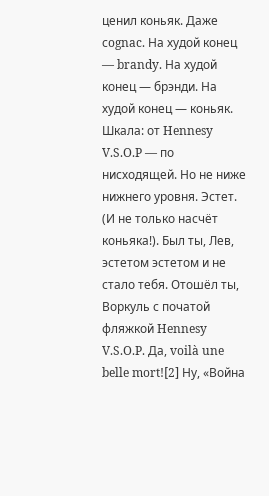ценил коньяк. Даже сognac. На худой конец — brandy. На худой конец — брэнди. На худой конец — коньяк. Шкала: от Hennesy V.S.O.P — по нисходящей. Но не ниже нижнего уровня. Эстет. (И не только насчёт коньяка!). Был ты, Лев, эстетом эстетом и не стало тебя. Отошёл ты, Воркуль с початой фляжкой Hennesy V.S.O.P. Да, voilà une belle mort![2] Ну, «Война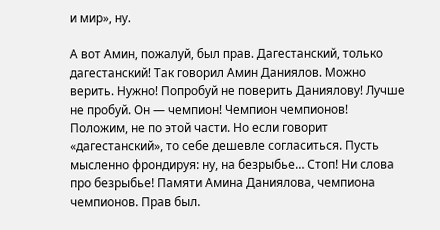и мир», ну.

А вот Амин, пожалуй, был прав. Дагестанский, только дагестанский! Так говорил Амин Даниялов. Можно верить. Нужно! Попробуй не поверить Даниялову! Лучше не пробуй. Он — чемпион! Чемпион чемпионов! Положим, не по этой части. Но если говорит «дагестанский», то себе дешевле согласиться. Пусть мысленно фрондируя: ну, на безрыбье… Стоп! Ни слова про безрыбье! Памяти Амина Даниялова, чемпиона чемпионов. Прав был.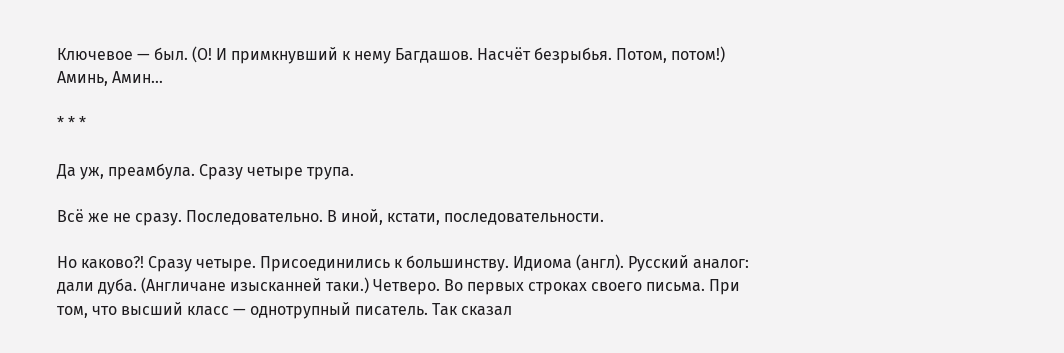Ключевое — был. (О! И примкнувший к нему Багдашов. Насчёт безрыбья. Потом, потом!) Аминь, Амин…

* * *

Да уж, преамбула. Сразу четыре трупа.

Всё же не сразу. Последовательно. В иной, кстати, последовательности.

Но каково?! Сразу четыре. Присоединились к большинству. Идиома (англ). Русский аналог: дали дуба. (Англичане изысканней таки.) Четверо. Во первых строках своего письма. При том, что высший класс — однотрупный писатель. Так сказал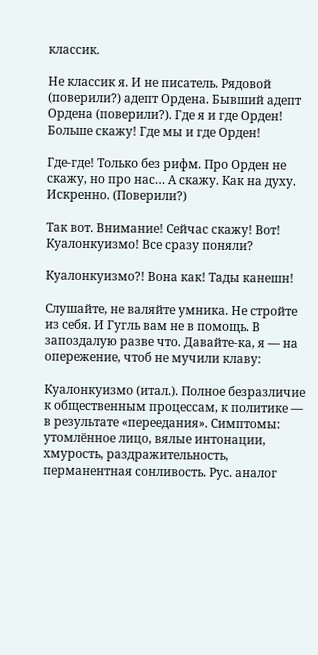классик.

Не классик я. И не писатель. Рядовой (поверили?) адепт Ордена. Бывший адепт Ордена (поверили?). Где я и где Орден! Больше скажу! Где мы и где Орден!

Где-где! Только без рифм. Про Орден не скажу, но про нас… А скажу. Как на духу. Искренно. (Поверили?)

Так вот. Внимание! Сейчас скажу! Вот! Куалонкуизмо! Все сразу поняли?

Куалонкуизмо?! Вона как! Тады канешн!

Слушайте, не валяйте умника. Не стройте из себя. И Гугль вам не в помощь. В запоздалую разве что. Давайте-ка, я — на опережение, чтоб не мучили клаву:

Куалонкуизмо (итал.). Полное безразличие к общественным процессам, к политике — в результате «переедания». Симптомы: утомлённое лицо, вялые интонации, хмурость, раздражительность, перманентная сонливость. Рус. аналог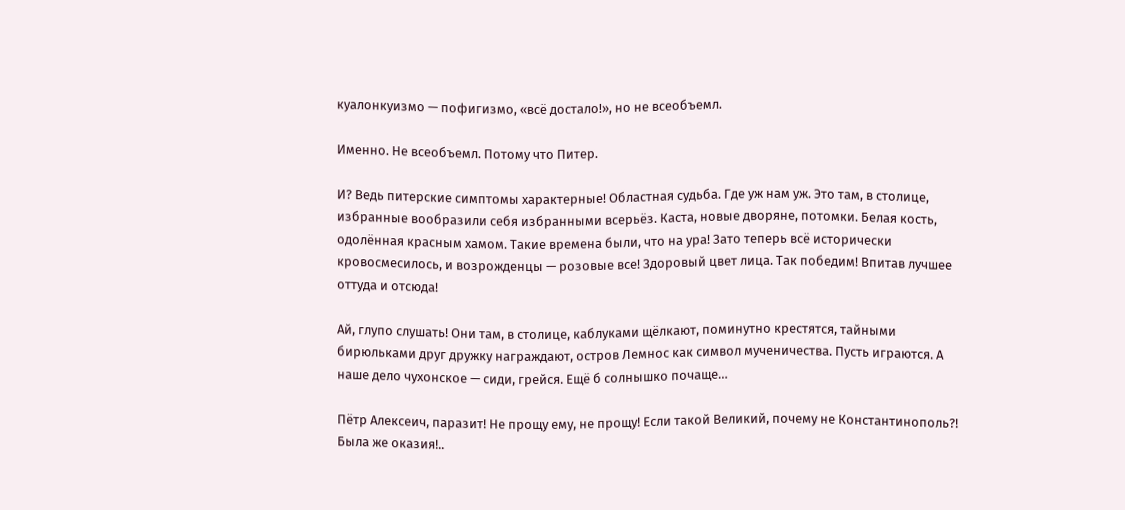куалонкуизмо — пофигизмо, «всё достало!», но не всеобъемл.

Именно. Не всеобъемл. Потому что Питер.

И? Ведь питерские симптомы характерные! Областная судьба. Где уж нам уж. Это там, в столице, избранные вообразили себя избранными всерьёз. Каста, новые дворяне, потомки. Белая кость, одолённая красным хамом. Такие времена были, что на ура! Зато теперь всё исторически кровосмесилось, и возрожденцы — розовые все! Здоровый цвет лица. Так победим! Впитав лучшее оттуда и отсюда!

Ай, глупо слушать! Они там, в столице, каблуками щёлкают, поминутно крестятся, тайными бирюльками друг дружку награждают, остров Лемнос как символ мученичества. Пусть играются. А наше дело чухонское — сиди, грейся. Ещё б солнышко почаще…

Пётр Алексеич, паразит! Не прощу ему, не прощу! Если такой Великий, почему не Константинополь?! Была же оказия!..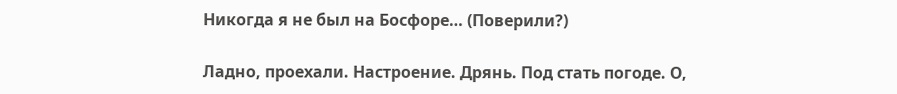Никогда я не был на Босфоре… (Поверили?)

Ладно, проехали. Настроение. Дрянь. Под стать погоде. О,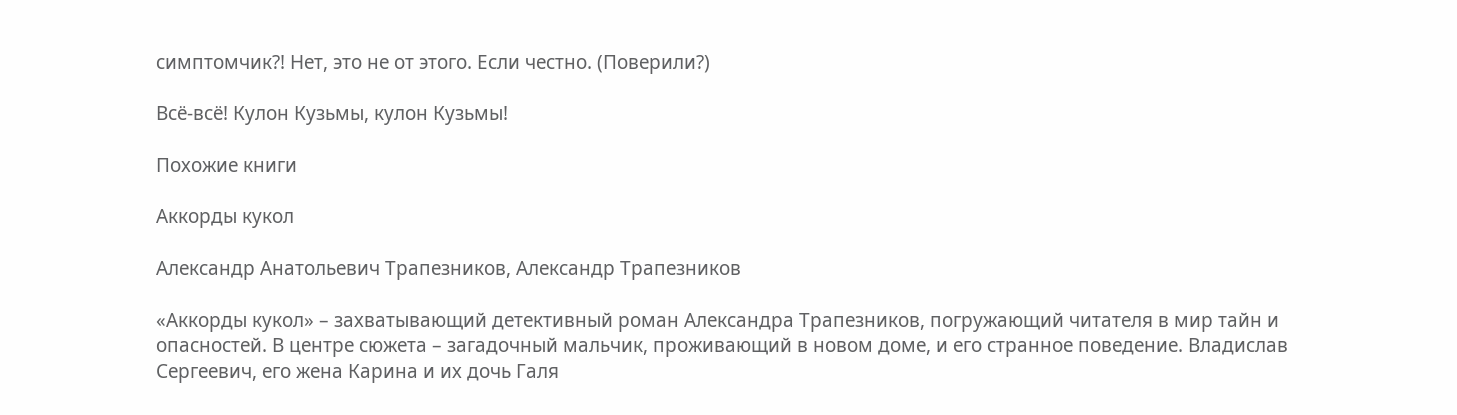симптомчик?! Нет, это не от этого. Если честно. (Поверили?)

Всё-всё! Кулон Кузьмы, кулон Кузьмы!

Похожие книги

Аккорды кукол

Александр Анатольевич Трапезников, Александр Трапезников

«Аккорды кукол» – захватывающий детективный роман Александра Трапезников, погружающий читателя в мир тайн и опасностей. В центре сюжета – загадочный мальчик, проживающий в новом доме, и его странное поведение. Владислав Сергеевич, его жена Карина и их дочь Галя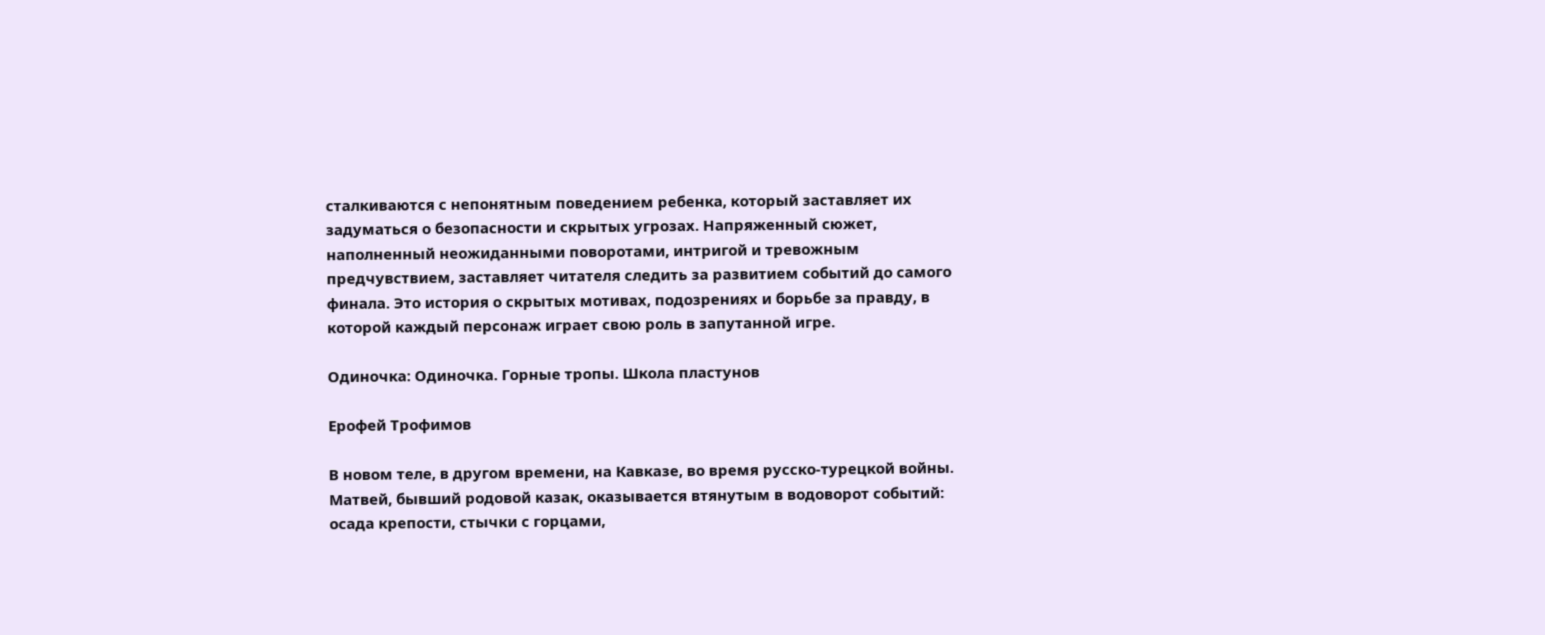сталкиваются с непонятным поведением ребенка, который заставляет их задуматься о безопасности и скрытых угрозах. Напряженный сюжет, наполненный неожиданными поворотами, интригой и тревожным предчувствием, заставляет читателя следить за развитием событий до самого финала. Это история о скрытых мотивах, подозрениях и борьбе за правду, в которой каждый персонаж играет свою роль в запутанной игре.

Одиночка: Одиночка. Горные тропы. Школа пластунов

Ерофей Трофимов

В новом теле, в другом времени, на Кавказе, во время русско-турецкой войны. Матвей, бывший родовой казак, оказывается втянутым в водоворот событий: осада крепости, стычки с горцами,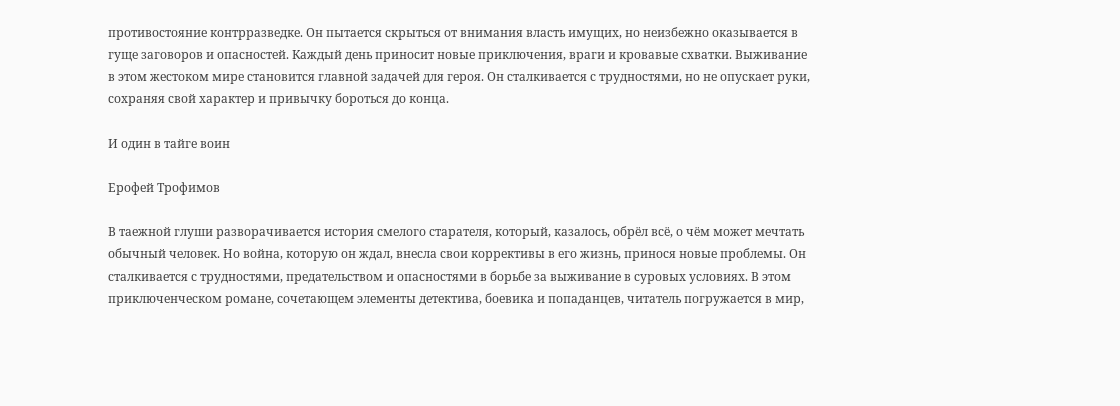противостояние контрразведке. Он пытается скрыться от внимания власть имущих, но неизбежно оказывается в гуще заговоров и опасностей. Каждый день приносит новые приключения, враги и кровавые схватки. Выживание в этом жестоком мире становится главной задачей для героя. Он сталкивается с трудностями, но не опускает руки, сохраняя свой характер и привычку бороться до конца.

И один в тайге воин

Ерофей Трофимов

В таежной глуши разворачивается история смелого старателя, который, казалось, обрёл всё, о чём может мечтать обычный человек. Но война, которую он ждал, внесла свои коррективы в его жизнь, принося новые проблемы. Он сталкивается с трудностями, предательством и опасностями в борьбе за выживание в суровых условиях. В этом приключенческом романе, сочетающем элементы детектива, боевика и попаданцев, читатель погружается в мир,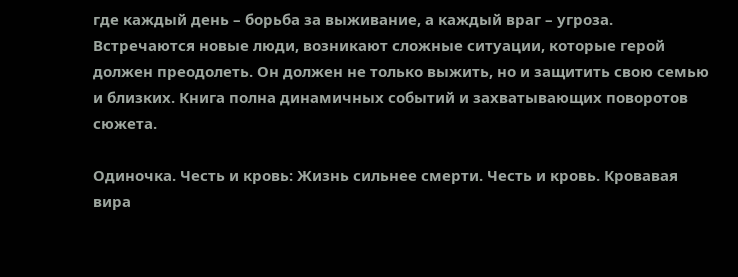где каждый день – борьба за выживание, а каждый враг – угроза. Встречаются новые люди, возникают сложные ситуации, которые герой должен преодолеть. Он должен не только выжить, но и защитить свою семью и близких. Книга полна динамичных событий и захватывающих поворотов сюжета.

Одиночка. Честь и кровь: Жизнь сильнее смерти. Честь и кровь. Кровавая вира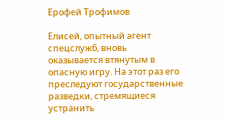Ерофей Трофимов

Елисей, опытный агент спецслужб, вновь оказывается втянутым в опасную игру. На этот раз его преследуют государственные разведки, стремящиеся устранить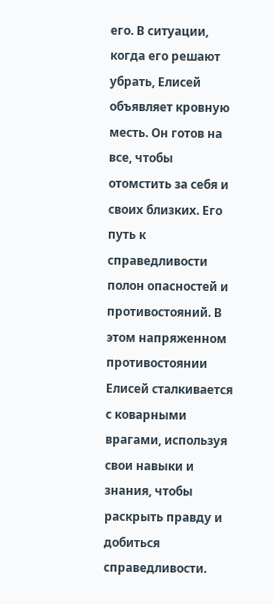его. В ситуации, когда его решают убрать, Елисей объявляет кровную месть. Он готов на все, чтобы отомстить за себя и своих близких. Его путь к справедливости полон опасностей и противостояний. В этом напряженном противостоянии Елисей сталкивается с коварными врагами, используя свои навыки и знания, чтобы раскрыть правду и добиться справедливости.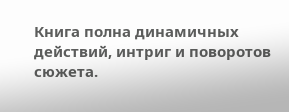Книга полна динамичных действий, интриг и поворотов сюжета.